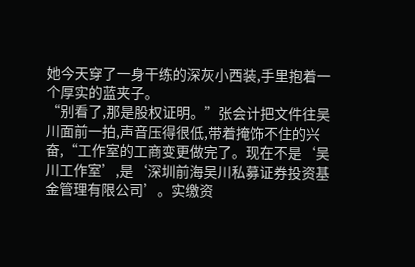她今天穿了一身干练的深灰小西装,手里抱着一个厚实的蓝夹子。
“别看了,那是股权证明。”张会计把文件往吴川面前一拍,声音压得很低,带着掩饰不住的兴奋,“工作室的工商变更做完了。现在不是‘吴川工作室’,是‘深圳前海吴川私募证券投资基金管理有限公司’。实缴资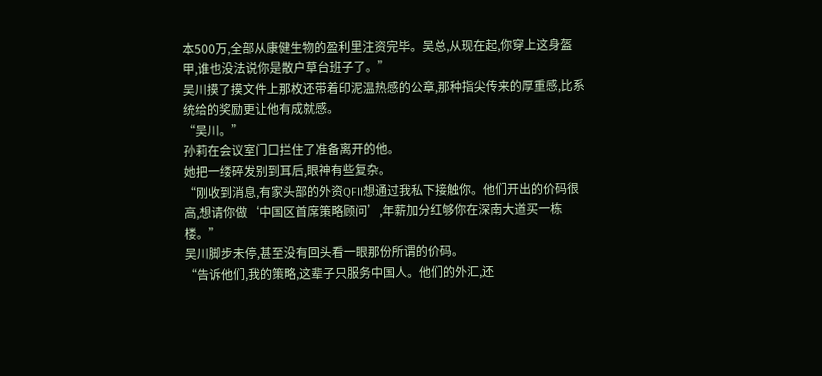本500万,全部从康健生物的盈利里注资完毕。吴总,从现在起,你穿上这身盔甲,谁也没法说你是散户草台班子了。”
吴川摸了摸文件上那枚还带着印泥温热感的公章,那种指尖传来的厚重感,比系统给的奖励更让他有成就感。
“吴川。”
孙莉在会议室门口拦住了准备离开的他。
她把一缕碎发别到耳后,眼神有些复杂。
“刚收到消息,有家头部的外资QFII想通过我私下接触你。他们开出的价码很高,想请你做‘中国区首席策略顾问’,年薪加分红够你在深南大道买一栋楼。”
吴川脚步未停,甚至没有回头看一眼那份所谓的价码。
“告诉他们,我的策略,这辈子只服务中国人。他们的外汇,还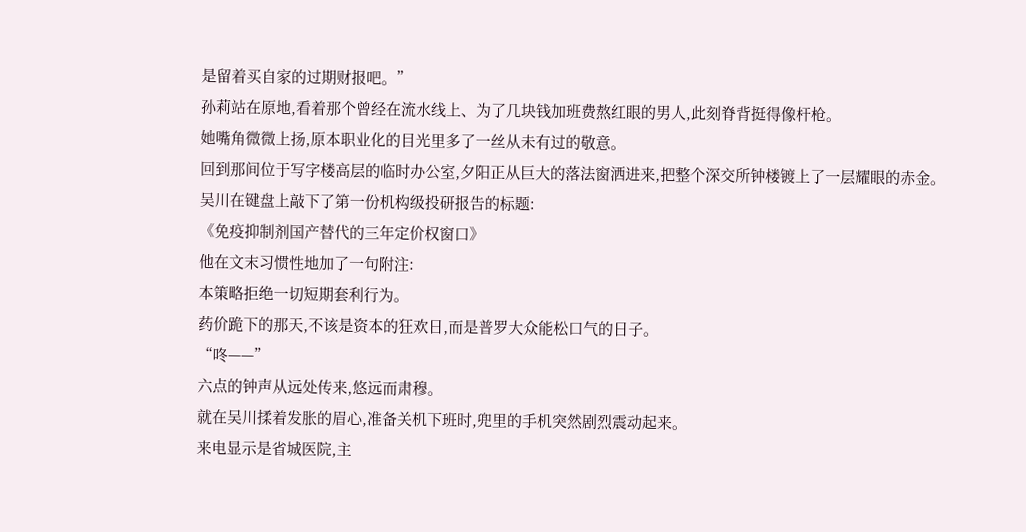是留着买自家的过期财报吧。”
孙莉站在原地,看着那个曾经在流水线上、为了几块钱加班费熬红眼的男人,此刻脊背挺得像杆枪。
她嘴角微微上扬,原本职业化的目光里多了一丝从未有过的敬意。
回到那间位于写字楼高层的临时办公室,夕阳正从巨大的落法窗洒进来,把整个深交所钟楼镀上了一层耀眼的赤金。
吴川在键盘上敲下了第一份机构级投研报告的标题:
《免疫抑制剂国产替代的三年定价权窗口》
他在文末习惯性地加了一句附注:
本策略拒绝一切短期套利行为。
药价跪下的那天,不该是资本的狂欢日,而是普罗大众能松口气的日子。
“咚——”
六点的钟声从远处传来,悠远而肃穆。
就在吴川揉着发胀的眉心,准备关机下班时,兜里的手机突然剧烈震动起来。
来电显示是省城医院,主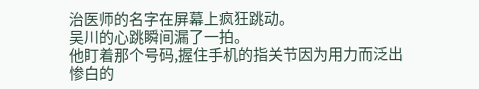治医师的名字在屏幕上疯狂跳动。
吴川的心跳瞬间漏了一拍。
他盯着那个号码,握住手机的指关节因为用力而泛出惨白的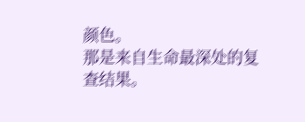颜色。
那是来自生命最深处的复查结果。